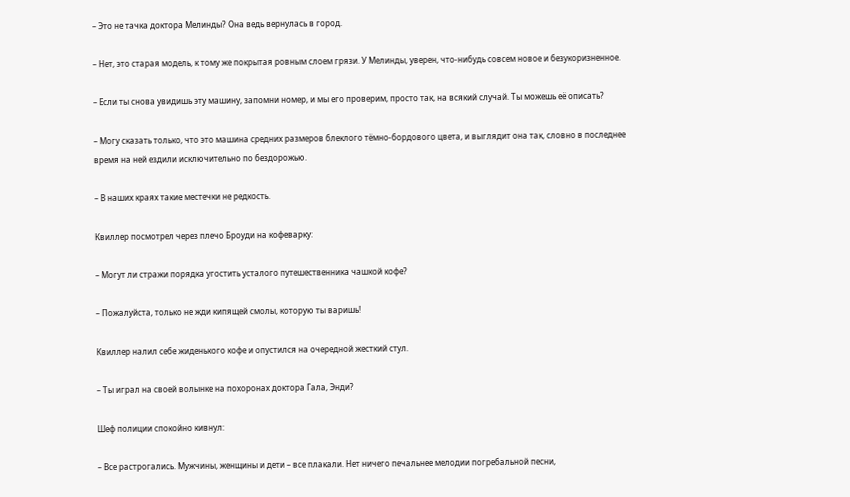– Это не тачка доктора Мелинды? Она ведь вернулась в город.

– Нет, это старая модель, к тому же покрытая ровным слоем грязи. У Мелинды, уверен, что-нибудь совсем новое и безукоризненное.

– Если ты снова увидишь эту машину, запомни номер, и мы его проверим, просто так, на всякий случай. Ты можешь её описать?

– Могу сказать только, что это машина средних размеров блеклого тёмно-бордового цвета, и выглядит она так, словно в последнее время на ней ездили исключительно по бездорожью.

– В наших краях такие местечки не редкость.

Квиллер посмотрел через плечо Броуди на кофеварку:

– Могут ли стражи порядка угостить усталого путешественника чашкой кофе?

– Пожалуйста, только не жди кипящей смолы, которую ты варишь!

Квиллер налил себе жиденького кофе и опустился на очередной жесткий стул.

– Ты играл на своей волынке на похоронах доктора Гала, Энди?

Шеф полиции спокойно кивнул:

– Все растрогались. Мужчины, женщины и дети – все плакали. Нет ничего печальнее мелодии погребальной песни,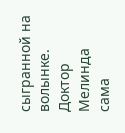сыгранной на волынке. Доктор Мелинда сама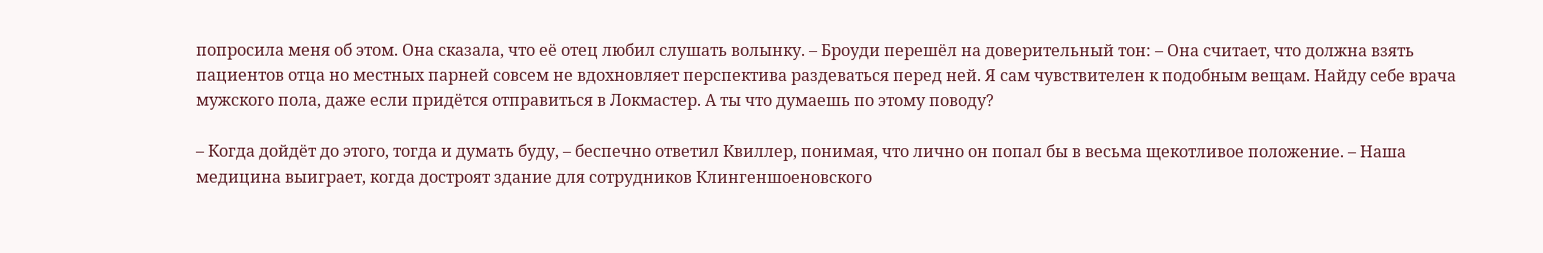попросила меня об этом. Она сказала, что её отец любил слушать волынку. – Броуди перешёл на доверительный тон: – Она считает, что должна взять пациентов отца но местных парней совсем не вдохновляет перспектива раздеваться перед ней. Я сам чувствителен к подобным вещам. Найду себе врача мужского пола, даже если придётся отправиться в Локмастер. А ты что думаешь по этому поводу?

– Когда дойдёт до этого, тогда и думать буду, – беспечно ответил Квиллер, понимая, что лично он попал бы в весьма щекотливое положение. – Наша медицина выиграет, когда достроят здание для сотрудников Клингеншоеновского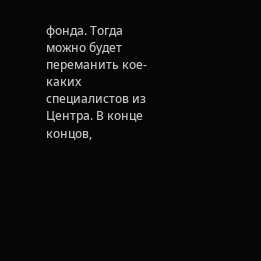фонда. Тогда можно будет переманить кое-каких специалистов из Центра. В конце концов,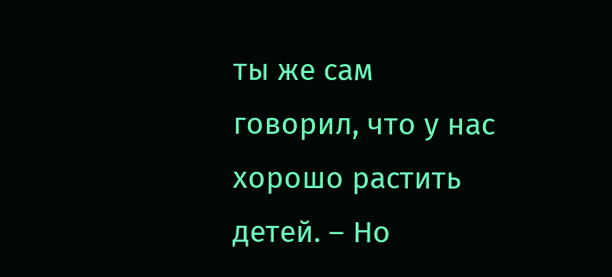ты же сам говорил, что у нас хорошо растить детей. – Но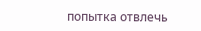попытка отвлечь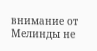внимание от Мелинды не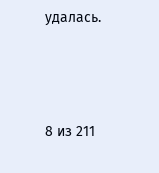удалась.



8 из 211